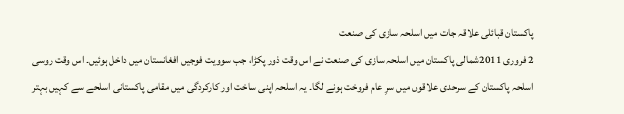پاکستان قبائلی علاقہ جات میں اسلحہ سازی کی صنعت
2 فروری 2011شمالی پاکستان میں اسلحہ سازی کی صنعت نے اس وقت ذور پکڑا، جب سوویت فوجیں افغانستان میں داخل ہوئیں۔ اس وقت روسی اسلحہ پاکستان کے سرحدی علاقوں میں سرِ عام فروخت ہونے لگا۔ یہ اسلحہ اپنی ساخت اور کارکردگی میں مقامی پاکستانی اسلحے سے کہیں بہتر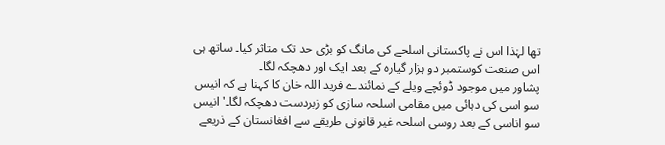تھا لہٰذا اس نے پاکستانی اسلحے کی مانگ کو بڑی حد تک متاثر کیا۔ ساتھ ہی اس صنعت کوستمبر دو ہزار گیارہ کے بعد ایک اور دھچکہ لگا۔
پشاور میں موجود ڈوئچے ویلے کے نمائندے فرید اللہ خان کا کہنا ہے کہ انیس سو اسی کی دہائی میں مقامی اسلحہ سازی کو زبردست دھچکہ لگا۔'انیس سو اناسی کے بعد روسی اسلحہ غیر قانونی طریقے سے افغانستان کے ذریعے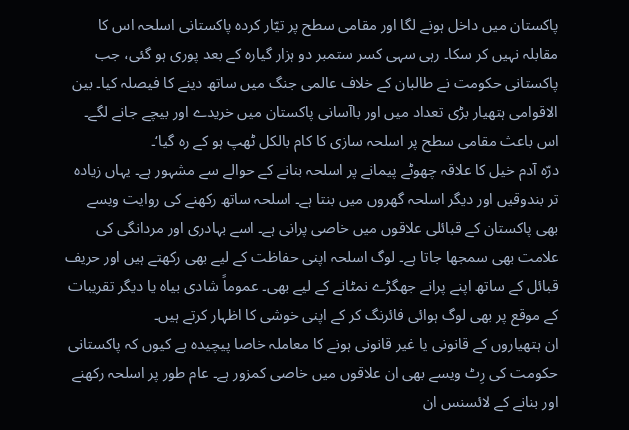پاکستان میں داخل ہونے لگا اور مقامی سطح پر تیّار کردہ پاکستانی اسلحہ اس کا مقابلہ نہیں کر سکا۔ رہی سہی کسر ستمبر دو ہزار گیارہ کے بعد پوری ہو گئی، جب پاکستانی حکومت نے طالبان کے خلاف عالمی جنگ میں ساتھ دینے کا فیصلہ کیا۔ بین الاقوامی ہتھیار بڑی تعداد میں اور باآسانی پاکستان میں خریدے اور بیچے جانے لگے۔ اس باعث مقامی سطح پر اسلحہ سازی کا کام بالکل ٹھپ ہو کے رہ گیا‘۔
درّہ آدم خیل کا علاقہ چھوٹے پیمانے پر اسلحہ بنانے کے حوالے سے مشہور ہے۔ یہاں زیادہ تر بندوقیں اور دیگر اسلحہ گھروں میں بنتا ہے۔ اسلحہ ساتھ رکھنے کی روایت ویسے بھی پاکستان کے قبائلی علاقوں میں خاصی پرانی ہے۔ اسے بہادری اور مردانگی کی علامت بھی سمجھا جاتا ہے۔ لوگ اسلحہ اپنی حفاظت کے لیے بھی رکھتے ہیں اور حریف قبائل کے ساتھ اپنے پرانے جھگڑے نمٹانے کے لیے بھی۔ عموماً شادی بیاہ یا دیگر تقریبات کے موقع پر بھی لوگ ہوائی فائرنگ کر کے اپنی خوشی کا اظہار کرتے ہیں۔
ان ہتھیاروں کے قانونی یا غیر قانونی ہونے کا معاملہ خاصا پیچیدہ ہے کیوں کہ پاکستانی حکومت کی رِٹ ویسے بھی ان علاقوں میں خاصی کمزور ہے۔ عام طور پر اسلحہ رکھنے اور بنانے کے لائسنس ان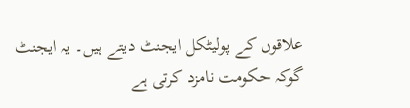علاقوں کے پولیٹکل ایجنٹ دیتے ہیں۔ یہ ایجنٹ گوکہ حکومت نامزد کرتی ہے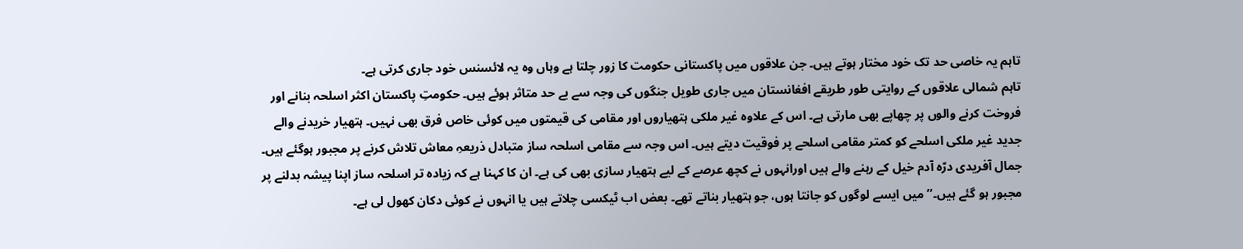تاہم یہ خاصی حد تک خود مختار ہوتے ہیں۔ جن علاقوں میں پاکستانی حکومت کا زور چلتا ہے وہاں وہ یہ لائسنس خود جاری کرتی ہے۔
تاہم شمالی علاقوں کے روایتی طور طریقے افغانستان میں جاری طویل جنگوں کی وجہ سے بے حد متاثر ہوئے ہیں۔ حکومتِ پاکستان اکثر اسلحہ بنانے اور فروخت کرنے والوں پر چھاپے بھی مارتی ہے۔ اس کے علاوہ غیر ملکی ہتھیاروں اور مقامی کی قیمتوں میں کوئی خاص فرق بھی نہیں۔ ہتھیار خریدنے والے جدید غیر ملکی اسلحے کو کمتر مقامی اسلحے پر فوقیت دیتے ہیں۔ اس وجہ سے مقامی اسلحہ ساز متبادل ذریعہِ معاش تلاش کرنے پر مجبور ہوگئے ہیں۔
جمال آفریدی درّہ آدم خیل کے رہنے والے ہیں اورانہوں نے کچھ عرصے کے لیے ہتھیار سازی بھی کی ہے۔ ان کا کہنا ہے کہ زیادہ تر اسلحہ ساز اپنا پیشہ بدلنے پر مجبور ہو گئے ہیں۔’’ میں ایسے لوگوں کو جانتا ہوں، جو ہتھیار بناتے تھے۔ بعض اب ٹیکسی چلاتے ہیں یا انہوں نے کوئی دکان کھول لی ہے۔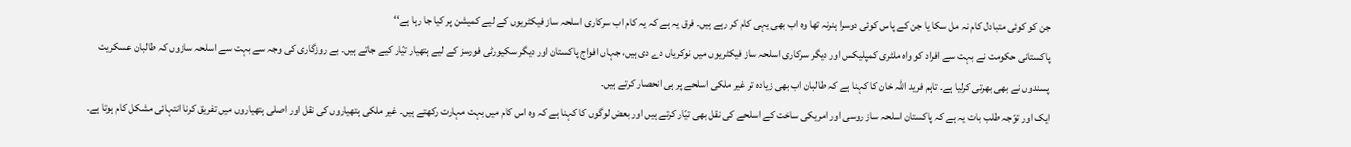جن کو کوئی متبادل کام نہ مل سکا یا جن کے پاس کوئی دوسرا ہنرنہ تھا وہ اب بھی یہی کام کر رہے ہیں۔ فرق یہ ہے کہ یہ کام اب سرکاری اسلحہ ساز فیکٹریوں کے لیے کمیشن پر کیا جا رہا ہے‘‘
پاکستانی حکومت نے بہت سے افراد کو واہ ملٹری کمپلیکس اور دیگر سرکاری اسلحہ ساز فیکٹریوں میں نوکریاں دے دی ہیں، جہاں افواج پاکستان اور دیگر سکیورٹی فورسز کے لیے ہتھیار تیّار کیے جاتے ہیں۔ بے روزگاری کی وجہ سے بہت سے اسلحہ سازوں کہ طالبان عسکریت پسندوں نے بھی بھرتی کرلیا ہے۔ تاہم فرید اللہ خان کا کہنا ہے کہ طالبان اب بھی زیادہ تر غیر ملکی اسلحے پر ہی انحصار کرتے ہیں۔
ایک اور توّجہ طلب بات یہ ہے کہ پاکستان اسلحہ ساز روسی اور امریکی ساخت کے اسلحے کی نقل بھی تیّار کرتے ہیں اور بعض لوگوں کا کہنا ہے کہ وہ اس کام میں بہت مہارت رکھتے ہیں۔ غیر ملکی ہتھیاروں کی نقل اور اصلی ہتھیاروں میں تفریق کرنا انتہائی مشکل کام ہوتا ہے۔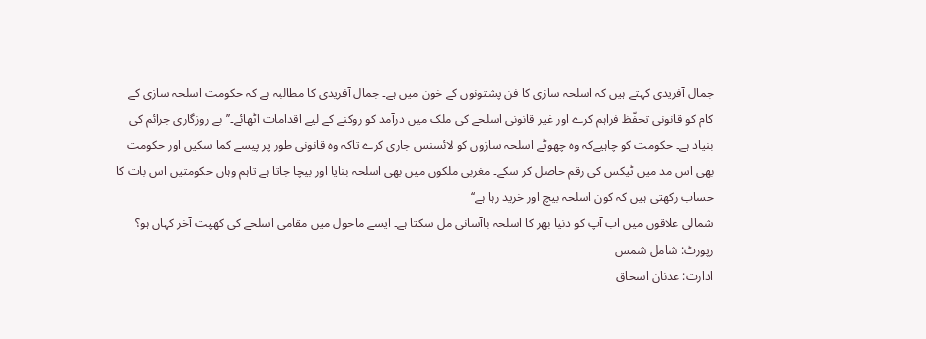جمال آفریدی کہتے ہیں کہ اسلحہ سازی کا فن پشتونوں کے خون میں ہے۔ جمال آفریدی کا مطالبہ ہے کہ حکومت اسلحہ سازی کے کام کو قانونی تحفّظ فراہم کرے اور غیر قانونی اسلحے کی ملک میں درآمد کو روکنے کے لیے اقدامات اٹھائے۔’’بے روزگاری جرائم کی بنیاد ہے۔ حکومت کو چاہیےکہ وہ چھوٹے اسلحہ سازوں کو لائسنس جاری کرے تاکہ وہ قانونی طور پر پیسے کما سکیں اور حکومت بھی اس مد میں ٹیکس کی رقم حاصل کر سکے۔ مغربی ملکوں میں بھی اسلحہ بنایا اور بیچا جاتا ہے تاہم وہاں حکومتیں اس بات کا حساب رکھتی ہیں کہ کون اسلحہ بیچ اور خرید رہا ہے‘‘
شمالی علاقوں میں اب آپ کو دنیا بھر کا اسلحہ باآسانی مل سکتا ہے۔ ایسے ماحول میں مقامی اسلحے کی کھپت آخر کہاں ہو؟
رپورٹ: شامل شمس
ادارت: عدنان اسحاق